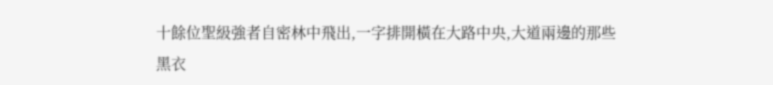十餘位聖級強者自密林中飛出,一字排開橫在大路中央,大道兩邊的那些黑衣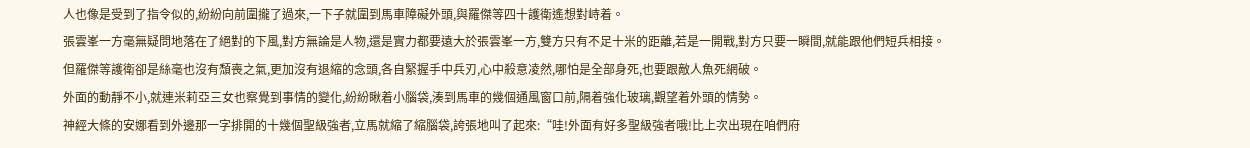人也像是受到了指令似的,紛紛向前圍攏了過來,一下子就圍到馬車障礙外頭,與羅傑等四十護衛遙想對峙着。
張雲峯一方毫無疑問地落在了絕對的下風,對方無論是人物,還是實力都要遠大於張雲峯一方,雙方只有不足十米的距離,若是一開戰,對方只要一瞬間,就能跟他們短兵相接。
但羅傑等護衛卻是絲毫也沒有頹喪之氣,更加沒有退縮的念頭,各自緊握手中兵刃,心中殺意凌然,哪怕是全部身死,也要跟敵人魚死網破。
外面的動靜不小,就連米莉亞三女也察覺到事情的變化,紛紛瞅着小腦袋,湊到馬車的幾個通風窗口前,隔着強化玻璃,觀望着外頭的情勢。
神經大條的安娜看到外邊那一字排開的十幾個聖級強者,立馬就縮了縮腦袋,誇張地叫了起來:“哇!外面有好多聖級強者哦!比上次出現在咱們府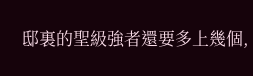邸裏的聖級強者還要多上幾個,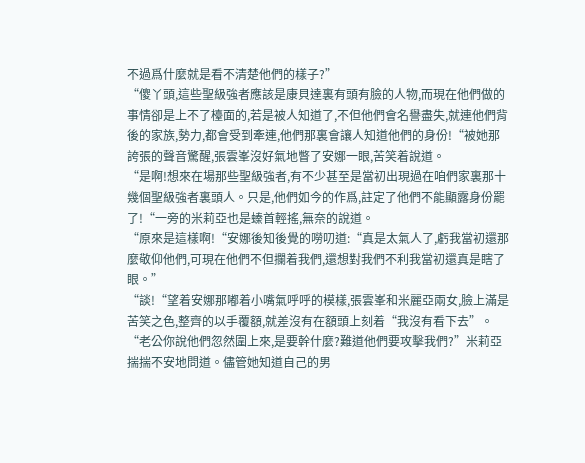不過爲什麼就是看不清楚他們的樣子?”
“傻丫頭,這些聖級強者應該是康貝達裏有頭有臉的人物,而現在他們做的事情卻是上不了檯面的,若是被人知道了,不但他們會名譽盡失,就連他們背後的家族,勢力,都會受到牽連,他們那裏會讓人知道他們的身份!“被她那誇張的聲音驚醒,張雲峯沒好氣地瞥了安娜一眼,苦笑着說道。
“是啊!想來在場那些聖級強者,有不少甚至是當初出現過在咱們家裏那十幾個聖級強者裏頭人。只是,他們如今的作爲,註定了他們不能顯露身份罷了!“一旁的米莉亞也是螓首輕搖,無奈的說道。
“原來是這樣啊!“安娜後知後覺的嘮叨道:“真是太氣人了,虧我當初還那麼敬仰他們,可現在他們不但攔着我們,還想對我們不利我當初還真是瞎了眼。”
“談!“望着安娜那嘟着小嘴氣呼呼的模樣,張雲峯和米麗亞兩女,臉上滿是苦笑之色,整齊的以手覆額,就差沒有在額頭上刻着“我沒有看下去”。
“老公你說他們忽然圍上來,是要幹什麼?難道他們要攻擊我們?”米莉亞揣揣不安地問道。儘管她知道自己的男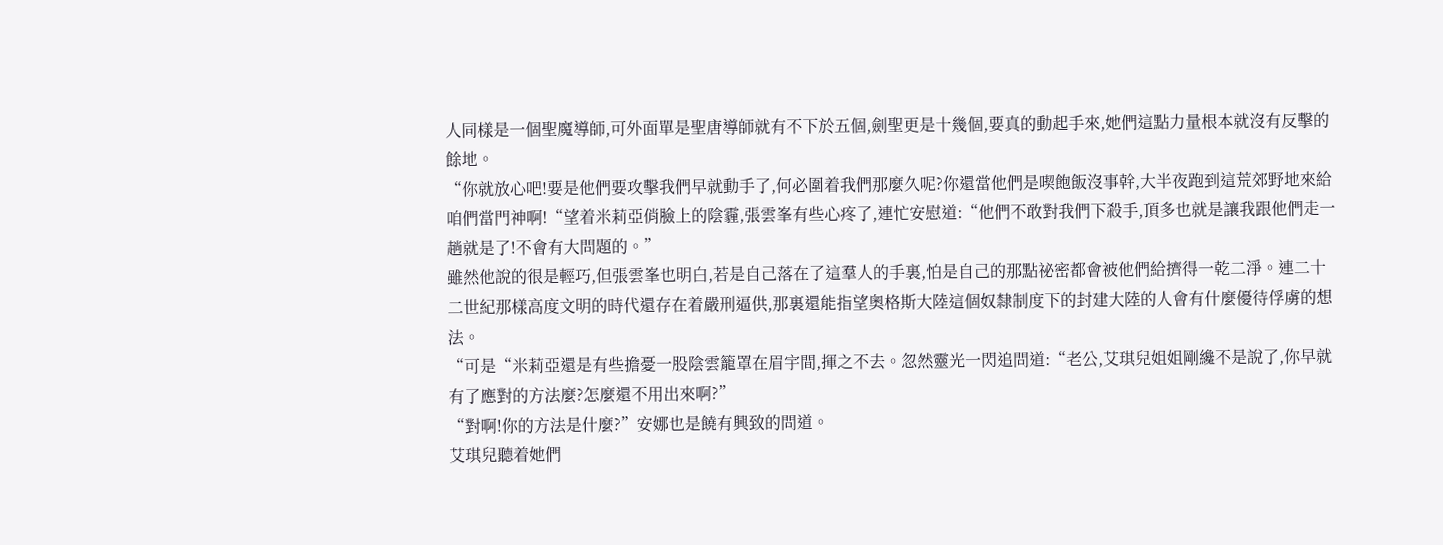人同樣是一個聖魔導師,可外面單是聖唐導師就有不下於五個,劍聖更是十幾個,要真的動起手來,她們這點力量根本就沒有反擊的餘地。
“你就放心吧!要是他們要攻擊我們早就動手了,何必圍着我們那麼久呢?你還當他們是喫飽飯沒事幹,大半夜跑到這荒郊野地來給咱們當門神啊!“望着米莉亞俏臉上的陰霾,張雲峯有些心疼了,連忙安慰道:“他們不敢對我們下殺手,頂多也就是讓我跟他們走一趟就是了!不會有大問題的。”
雖然他說的很是輕巧,但張雲峯也明白,若是自己落在了這羣人的手裏,怕是自己的那點祕密都會被他們給擠得一乾二淨。連二十二世紀那樣高度文明的時代還存在着嚴刑逼供,那裏還能指望奧格斯大陸這個奴隸制度下的封建大陸的人會有什麼優待俘虜的想法。
“可是“米莉亞還是有些擔憂一股陰雲籠罩在眉宇間,揮之不去。忽然靈光一閃追問道:“老公,艾琪兒姐姐剛纔不是說了,你早就有了應對的方法麼?怎麼還不用出來啊?”
“對啊!你的方法是什麼?”安娜也是饒有興致的問道。
艾琪兒聽着她們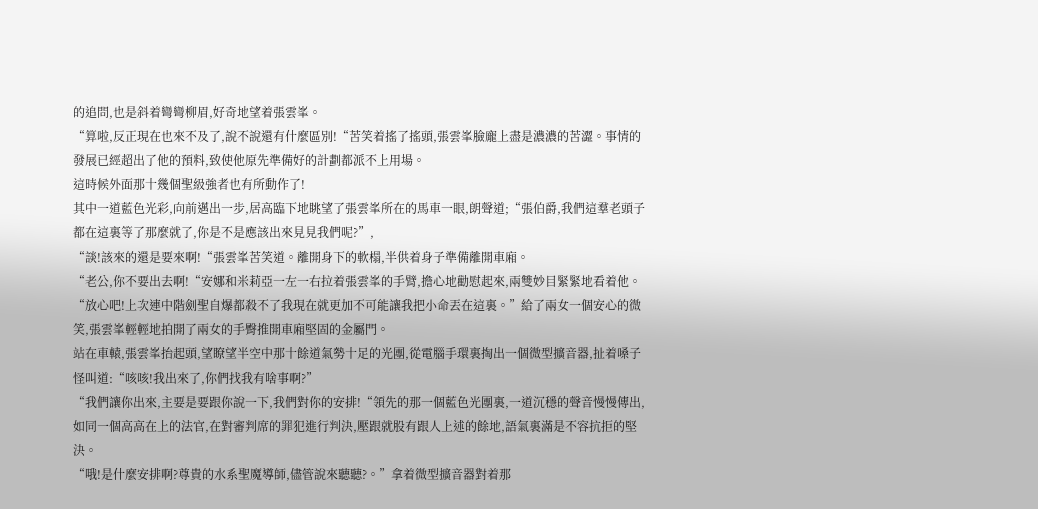的追問,也是斜着彎彎柳眉,好奇地望着張雲峯。
“算啦,反正現在也來不及了,說不說還有什麼區別!“苦笑着搖了搖頭,張雲峯臉龐上盡是濃濃的苦澀。事情的發展已經超出了他的預料,致使他原先準備好的計劃都派不上用場。
這時候外面那十幾個聖級強者也有所動作了!
其中一道藍色光彩,向前邁出一步,居高臨下地眺望了張雲峯所在的馬車一眼,朗聲道;“張伯爵,我們這羣老頭子都在這裏等了那麼就了,你是不是應該出來見見我們呢?”,
“談!該來的還是要來啊!“張雲峯苦笑道。離開身下的軟榻,半供着身子準備離開車廂。
“老公,你不要出去啊!“安娜和米莉亞一左一右拉着張雲峯的手臂,擔心地勸慰起來,兩雙妙目緊緊地看着他。
“放心吧!上次連中階劍聖自爆都殺不了我現在就更加不可能讓我把小命丟在這裏。”給了兩女一個安心的微笑,張雲峯輕輕地拍開了兩女的手臀推開車廂堅固的金屬門。
站在車轅,張雲峯抬起頭,望瞭望半空中那十餘道氣勢十足的光團,從電腦手環裏掏出一個微型擴音器,扯着嗓子怪叫道:“咳咳!我出來了,你們找我有啥事啊?”
“我們讓你出來,主要是要跟你說一下,我們對你的安排!“領先的那一個藍色光團裏,一道沉穩的聲音慢慢傳出,如同一個高高在上的法官,在對審判席的罪犯進行判決,壓跟就股有跟人上述的餘地,語氣裏滿是不容抗拒的堅決。
“哦!是什麼安排啊?尊貴的水系聖魔導師,儘管說來聽聽?。”拿着微型擴音器對着那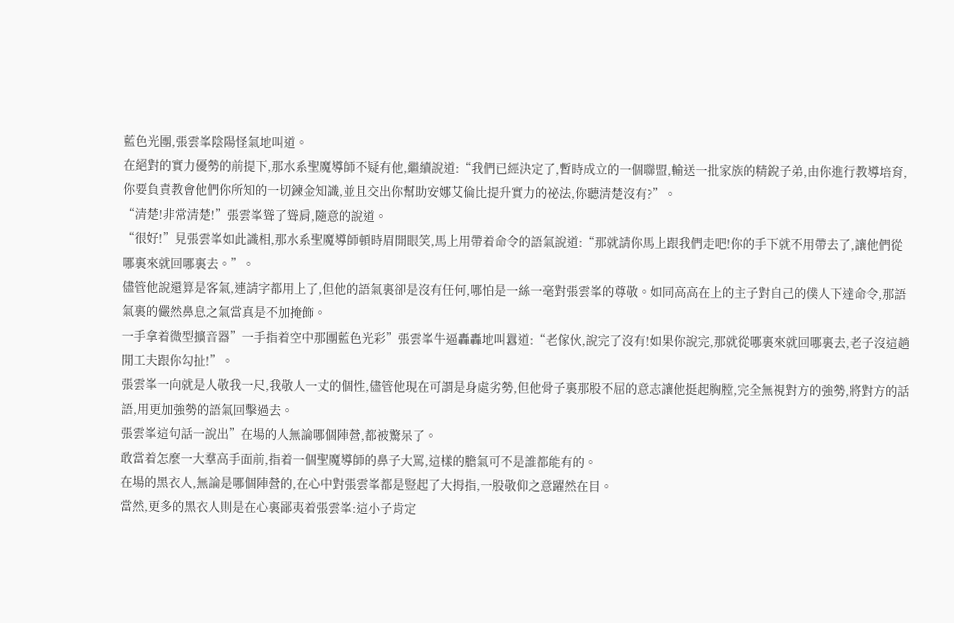藍色光團,張雲峯陰陽怪氣地叫道。
在絕對的實力優勢的前提下,那水系聖魔導師不疑有他,繼續說道:“我們已經決定了,暫時成立的一個聯盟,輸送一批家族的精銳子弟,由你進行教導培育,你要負責教會他們你所知的一切鍊金知識,並且交出你幫助安娜艾倫比提升實力的祕法,你聽清楚沒有?”。
“清楚!非常清楚!”張雲峯聳了聳肩,隨意的說道。
“很好!”見張雲峯如此識相,那水系聖魔導師頓時眉開眼笑,馬上用帶着命令的語氣說道:“那就請你馬上跟我們走吧!你的手下就不用帶去了,讓他們從哪裏來就回哪裏去。”。
儘管他說還算是客氣,連請字都用上了,但他的語氣裏卻是沒有任何,哪怕是一絲一毫對張雲峯的尊敬。如同高高在上的主子對自己的僕人下達命令,那語氣裏的儼然鼻息之氣當真是不加掩飾。
一手拿着微型擴音器”一手指着空中那團藍色光彩”張雲峯牛逼轟轟地叫囂道:“老傢伙,說完了沒有!如果你說完,那就從哪裏來就回哪裏去,老子沒這趟閒工夫跟你勾扯!”。
張雲峯一向就是人敬我一尺,我敬人一丈的個性,儘管他現在可謂是身處劣勢,但他骨子裏那股不屈的意志讓他挺起胸膛,完全無視對方的強勢,將對方的話語,用更加強勢的語氣回擊過去。
張雲峯這句話一說出”在場的人無論哪個陣營,都被驚呆了。
敢當着怎麼一大羣高手面前,指着一個聖魔導師的鼻子大罵,這樣的膽氣可不是誰都能有的。
在場的黑衣人,無論是哪個陣營的,在心中對張雲峯都是豎起了大拇指,一股敬仰之意躍然在目。
當然,更多的黑衣人則是在心裏鄙夷着張雲峯:這小子肯定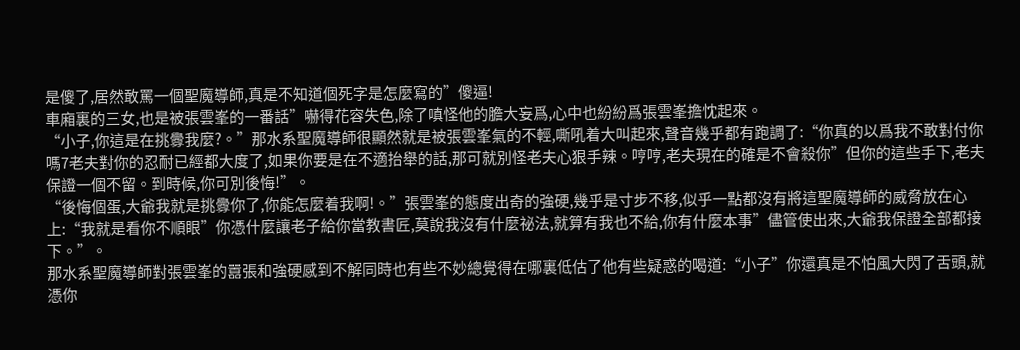是傻了,居然敢罵一個聖魔導師,真是不知道個死字是怎麼寫的”傻逼!
車廂裏的三女,也是被張雲峯的一番話”嚇得花容失色,除了嗔怪他的膽大妄爲,心中也紛紛爲張雲峯擔忱起來。
“小子,你這是在挑釁我麼?。”那水系聖魔導師很顯然就是被張雲峯氣的不輕,嘶吼着大叫起來,聲音幾乎都有跑調了:“你真的以爲我不敢對付你嗎7老夫對你的忍耐已經都大度了,如果你要是在不適抬舉的話,那可就別怪老夫心狠手辣。哼哼,老夫現在的確是不會殺你”但你的這些手下,老夫保證一個不留。到時候,你可別後悔!”。
“後悔個蛋,大爺我就是挑釁你了,你能怎麼着我啊!。”張雲峯的態度出奇的強硬,幾乎是寸步不移,似乎一點都沒有將這聖魔導師的威脅放在心上:“我就是看你不順眼”你憑什麼讓老子給你當教書匠,莫說我沒有什麼祕法,就算有我也不給,你有什麼本事”儘管使出來,大爺我保證全部都接下。”。
那水系聖魔導師對張雲峯的囂張和強硬感到不解同時也有些不妙總覺得在哪裏低估了他有些疑惑的喝道:“小子”你還真是不怕風大閃了舌頭,就憑你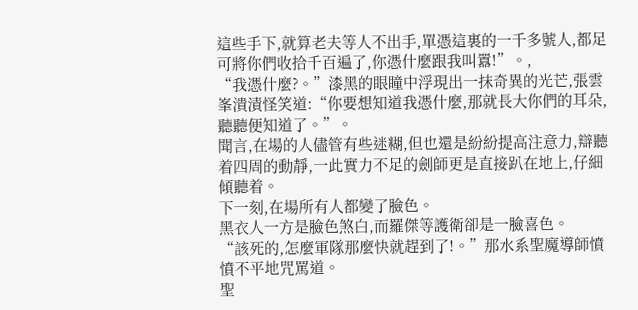這些手下,就算老夫等人不出手,單憑這裏的一千多號人,都足可將你們收拾千百遍了,你憑什麼跟我叫囂!”。,
“我憑什麼?。”漆黑的眼瞳中浮現出一抹奇異的光芒,張雲峯潰漬怪笑道:“你要想知道我憑什麼,那就長大你們的耳朵,聽聽便知道了。”。
聞言,在場的人儘管有些迷糊,但也還是紛紛提高注意力,辯聽着四周的動靜,一此實力不足的劍師更是直接趴在地上,仔細傾聽着。
下一刻,在場所有人都變了臉色。
黑衣人一方是臉色煞白,而羅傑等護衛卻是一臉喜色。
“該死的,怎麼軍隊那麼快就趕到了!。”那水系聖魔導師憤憤不平地咒罵道。
聖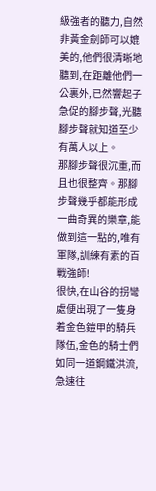級強者的聽力,自然非黃金劍師可以媲美的,他們很清晰地聽到,在距離他們一公裏外,已然響起子急促的腳步聲,光聽腳步聲就知道至少有萬人以上。
那腳步聲很沉重,而且也很整齊。那腳步聲幾乎都能形成一曲奇異的樂章,能做到這一點的,唯有軍隊,訓練有素的百戰強師!
很快,在山谷的拐彎處便出現了一隻身着金色鎧甲的騎兵隊伍,金色的騎士們如同一道鋼鐵洪流,急速往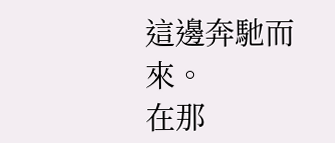這邊奔馳而來。
在那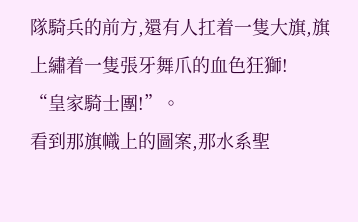隊騎兵的前方,還有人扛着一隻大旗,旗上繡着一隻張牙舞爪的血色狂獅!
“皇家騎士團!”。
看到那旗幟上的圖案,那水系聖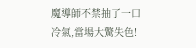魔導師不禁抽了一口冷氣,當場大驚失色!